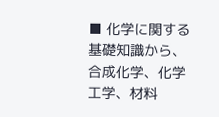■ 化学に関する基礎知識から、合成化学、化学工学、材料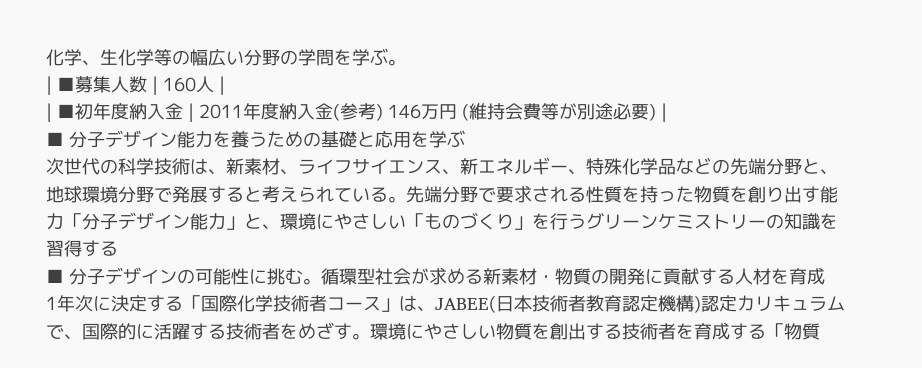化学、生化学等の幅広い分野の学問を学ぶ。
| ■募集人数 | 160人 |
| ■初年度納入金 | 2011年度納入金(参考) 146万円 (維持会費等が別途必要) |
■ 分子デザイン能力を養うための基礎と応用を学ぶ
次世代の科学技術は、新素材、ライフサイエンス、新エネルギー、特殊化学品などの先端分野と、地球環境分野で発展すると考えられている。先端分野で要求される性質を持った物質を創り出す能力「分子デザイン能力」と、環境にやさしい「ものづくり」を行うグリーンケミストリーの知識を習得する
■ 分子デザインの可能性に挑む。循環型社会が求める新素材・物質の開発に貢献する人材を育成
1年次に決定する「国際化学技術者コース」は、JABEE(日本技術者教育認定機構)認定カリキュラムで、国際的に活躍する技術者をめざす。環境にやさしい物質を創出する技術者を育成する「物質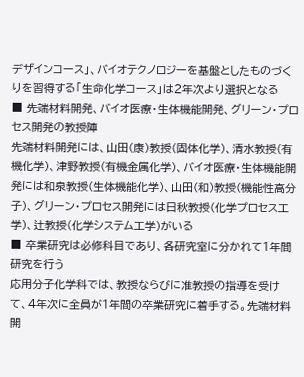デザインコース」、バイオテクノロジーを基盤としたものづくりを習得する「生命化学コース」は2年次より選択となる
■ 先端材料開発、バイオ医療・生体機能開発、グリーン・プロセス開発の教授陣
先端材料開発には、山田(康)教授(固体化学)、清水教授(有機化学)、津野教授(有機金属化学)、バイオ医療・生体機能開発には和泉教授(生体機能化学)、山田(和)教授(機能性高分子)、グリーン・プロセス開発には日秋教授(化学プロセス工学)、辻教授(化学システム工学)がいる
■ 卒業研究は必修科目であり、各研究室に分かれて1年間研究を行う
応用分子化学科では、教授ならびに准教授の指導を受けて、4年次に全員が1年間の卒業研究に着手する。先端材料開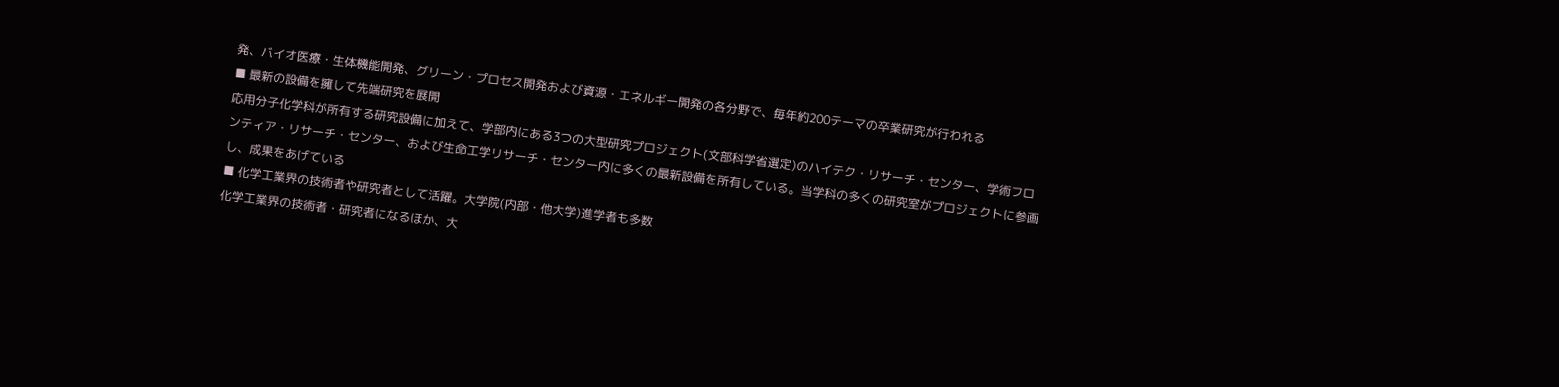発、バイオ医療・生体機能開発、グリーン・プロセス開発および資源・エネルギー開発の各分野で、毎年約200テーマの卒業研究が行われる
■ 最新の設備を擁して先端研究を展開
応用分子化学科が所有する研究設備に加えて、学部内にある3つの大型研究プロジェクト(文部科学省選定)のハイテク・リサーチ・センター、学術フロンティア・リサーチ・センター、および生命工学リサーチ・センター内に多くの最新設備を所有している。当学科の多くの研究室がプロジェクトに参画し、成果をあげている
■ 化学工業界の技術者や研究者として活躍。大学院(内部・他大学)進学者も多数
化学工業界の技術者・研究者になるほか、大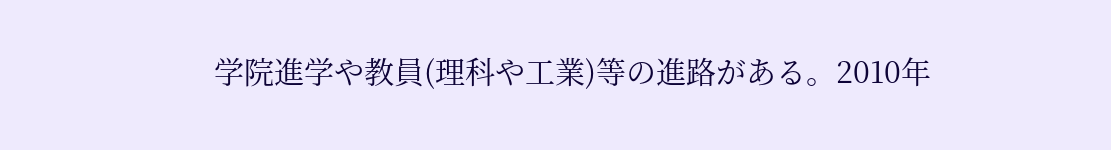学院進学や教員(理科や工業)等の進路がある。2010年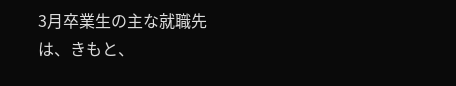3月卒業生の主な就職先は、きもと、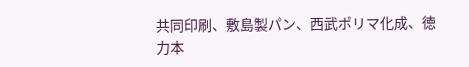共同印刷、敷島製パン、西武ポリマ化成、徳力本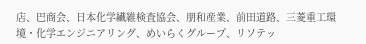店、巴商会、日本化学繊維検査協会、朋和産業、前田道路、三菱重工環境・化学エンジニアリング、めいらくグループ、リソテッ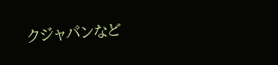クジャパンなど